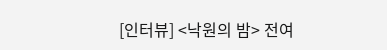[인터뷰] <낙원의 밤> 전여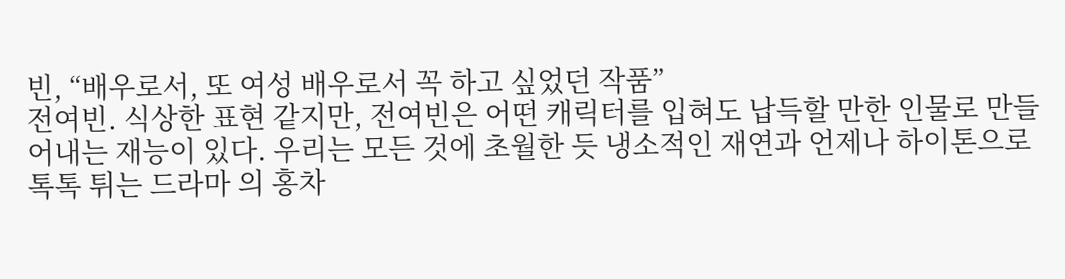빈, “배우로서, 또 여성 배우로서 꼭 하고 싶었던 작품”
전여빈. 식상한 표현 같지만, 전여빈은 어떤 캐릭터를 입혀도 납득할 만한 인물로 만들어내는 재능이 있다. 우리는 모든 것에 초월한 듯 냉소적인 재연과 언제나 하이톤으로 톡톡 튀는 드라마 의 홍차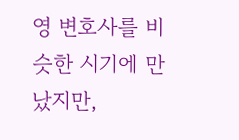영 변호사를 비슷한 시기에 만났지만,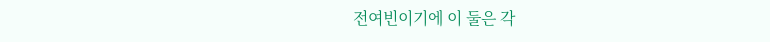전여빈이기에 이 둘은 각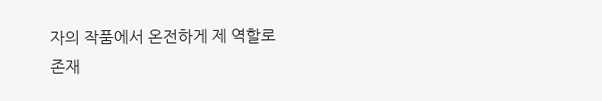자의 작품에서 온전하게 제 역할로 존재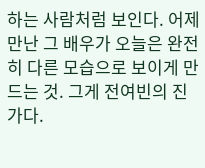하는 사람처럼 보인다. 어제 만난 그 배우가 오늘은 완전히 다른 모습으로 보이게 만드는 것. 그게 전여빈의 진가다.